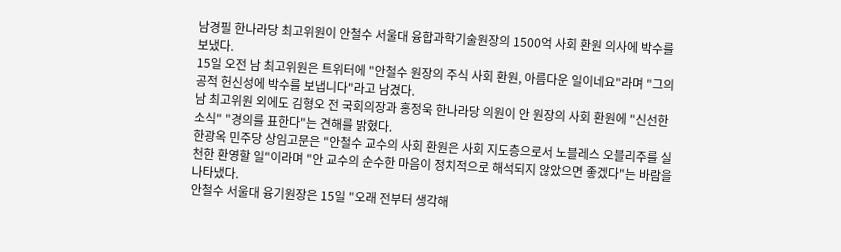남경필 한나라당 최고위원이 안철수 서울대 융합과학기술원장의 1500억 사회 환원 의사에 박수를 보냈다.
15일 오전 남 최고위원은 트위터에 "안철수 원장의 주식 사회 환원, 아름다운 일이네요"라며 "그의 공적 헌신성에 박수를 보냅니다"라고 남겼다.
남 최고위원 외에도 김형오 전 국회의장과 홍정욱 한나라당 의원이 안 원장의 사회 환원에 "신선한 소식" "경의를 표한다"는 견해를 밝혔다.
한광옥 민주당 상임고문은 "안철수 교수의 사회 환원은 사회 지도층으로서 노블레스 오블리주를 실천한 환영할 일"이라며 "안 교수의 순수한 마음이 정치적으로 해석되지 않았으면 좋겠다"는 바람을 나타냈다.
안철수 서울대 융기원장은 15일 "오래 전부터 생각해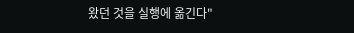왔던 것을 실행에 옮긴다"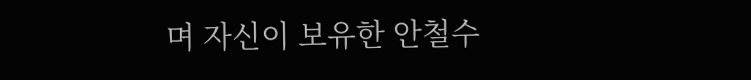며 자신이 보유한 안철수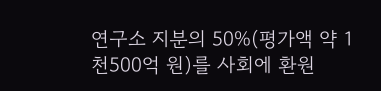연구소 지분의 50%(평가액 약 1천500억 원)를 사회에 환원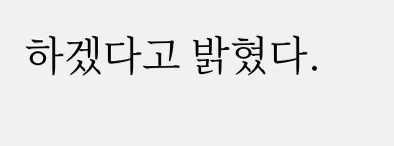하겠다고 밝혔다.